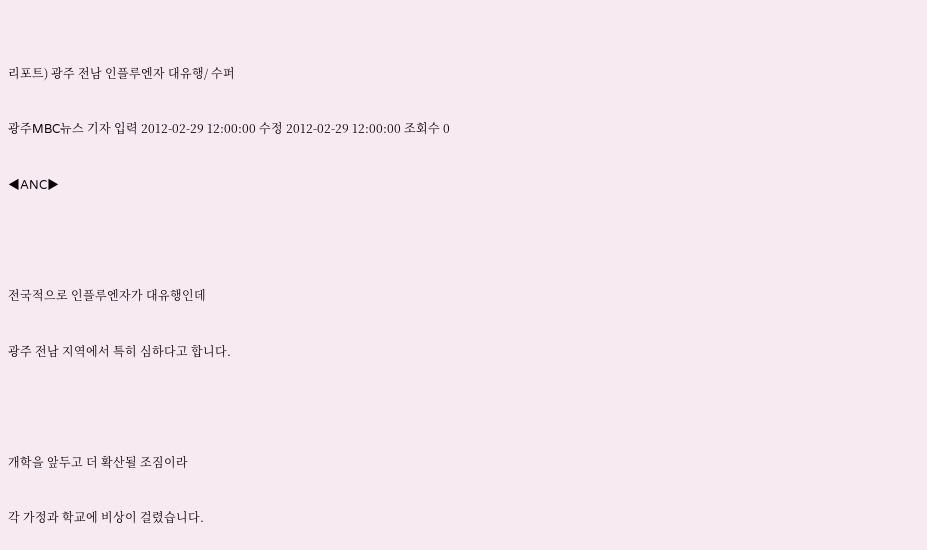리포트) 광주 전남 인플루엔자 대유행/ 수퍼

광주MBC뉴스 기자 입력 2012-02-29 12:00:00 수정 2012-02-29 12:00:00 조회수 0

◀ANC▶



전국적으로 인플루엔자가 대유행인데

광주 전남 지역에서 특히 심하다고 합니다.



개학을 앞두고 더 확산될 조짐이라

각 가정과 학교에 비상이 걸렸습니다.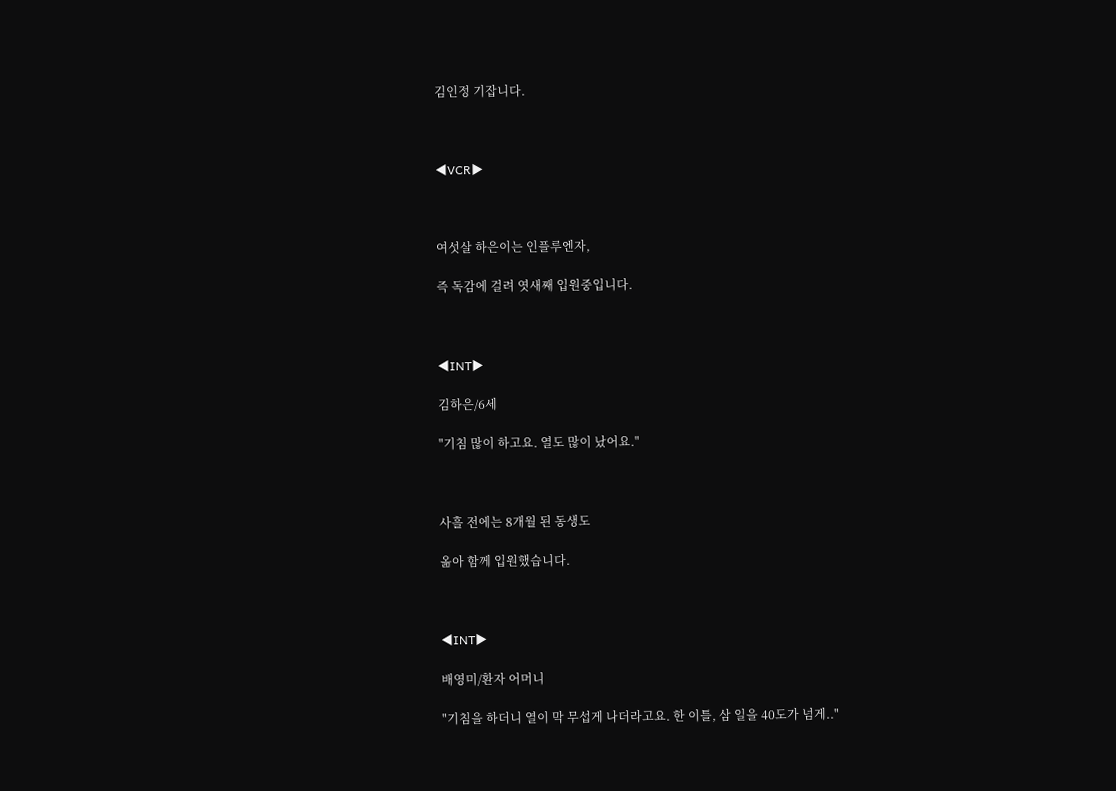김인정 기잡니다.



◀VCR▶



여섯살 하은이는 인플루엔자,

즉 독감에 걸려 엿새째 입원중입니다.



◀INT▶

김하은/6세

"기침 많이 하고요. 열도 많이 났어요."



사흘 전에는 8개월 된 동생도

옮아 함께 입원했습니다.



◀INT▶

배영미/환자 어머니

"기침을 하더니 열이 막 무섭게 나더라고요. 한 이틀, 삼 일을 40도가 넘게.."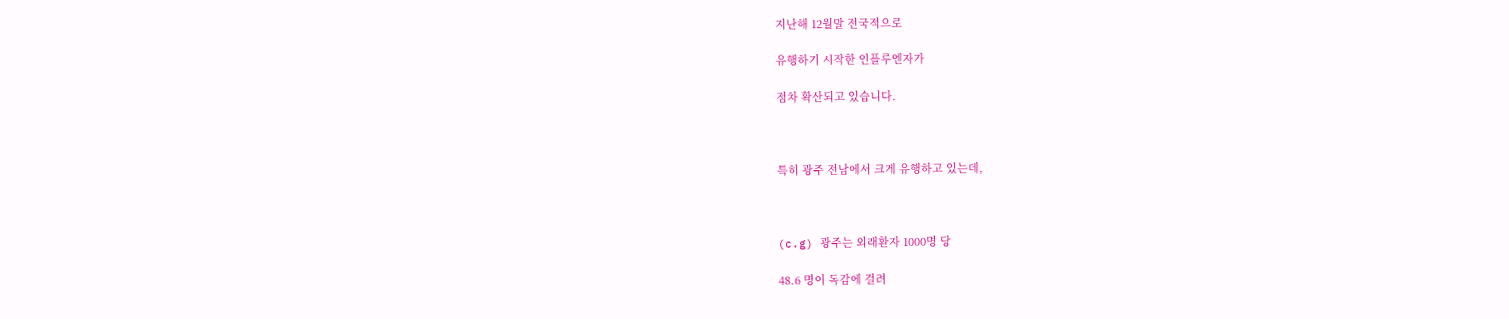지난해 12월말 전국적으로

유행하기 시작한 인플루엔자가

점차 확산되고 있습니다.



특히 광주 전남에서 크게 유행하고 있는데,



(c.g) 광주는 외래환자 1000명 당

48.6 명이 독감에 걸려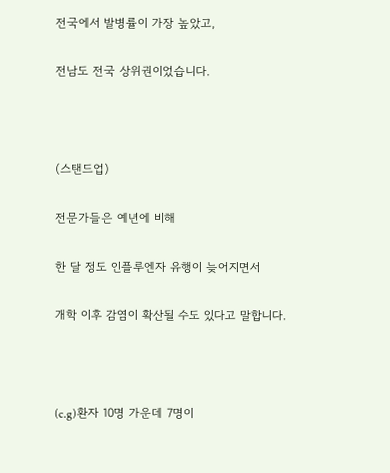전국에서 발병률이 가장 높았고,

전남도 전국 상위권이었습니다.



(스탠드업)

전문가들은 예년에 비해

한 달 정도 인플루엔자 유행이 늦어지면서

개학 이후 감염이 확산될 수도 있다고 말합니다.



(c.g)환자 10명 가운데 7명이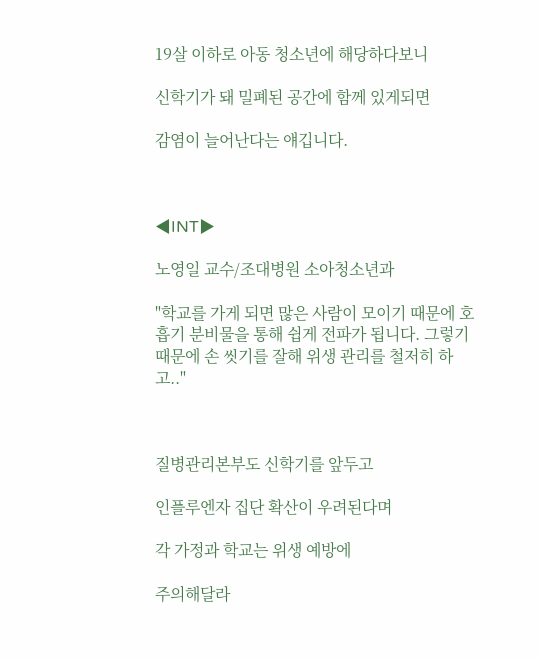19살 이하로 아동 청소년에 해당하다보니

신학기가 돼 밀폐된 공간에 함께 있게되면

감염이 늘어난다는 얘깁니다.



◀INT▶

노영일 교수/조대병원 소아청소년과

"학교를 가게 되면 많은 사람이 모이기 때문에 호흡기 분비물을 통해 쉽게 전파가 됩니다. 그렇기 때문에 손 씻기를 잘해 위생 관리를 철저히 하고.."



질병관리본부도 신학기를 앞두고

인플루엔자 집단 확산이 우려된다며

각 가정과 학교는 위생 예방에

주의해달라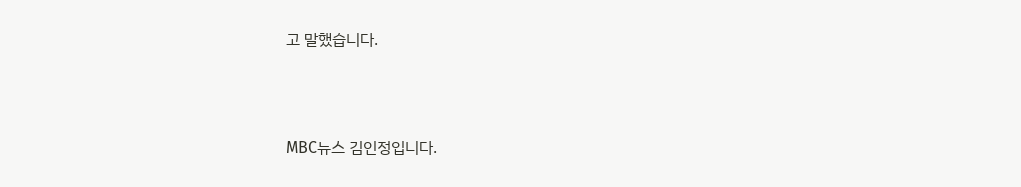고 말했습니다.



MBC뉴스 김인정입니다.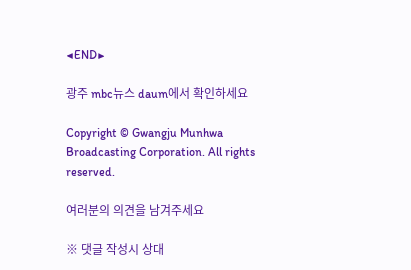◀END▶

광주 mbc뉴스 daum에서 확인하세요

Copyright © Gwangju Munhwa Broadcasting Corporation. All rights reserved.

여러분의 의견을 남겨주세요

※ 댓글 작성시 상대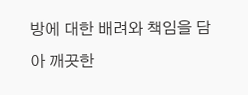방에 대한 배려와 책임을 담아 깨끗한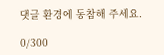댓글 환경에 동참해 주세요.

0/300